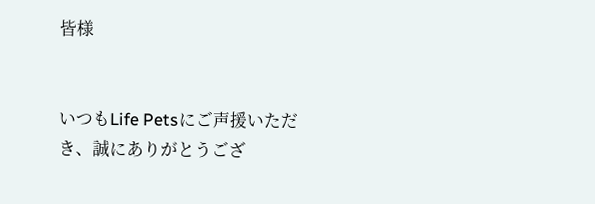皆様


いつもLife Petsにご声援いただき、誠にありがとうござ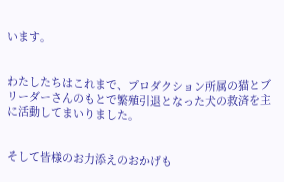います。


わたしたちはこれまで、プロダクション所属の猫とブリーダーさんのもとで繁殖引退となった犬の救済を主に活動してまいりました。


そして皆様のお力添えのおかげも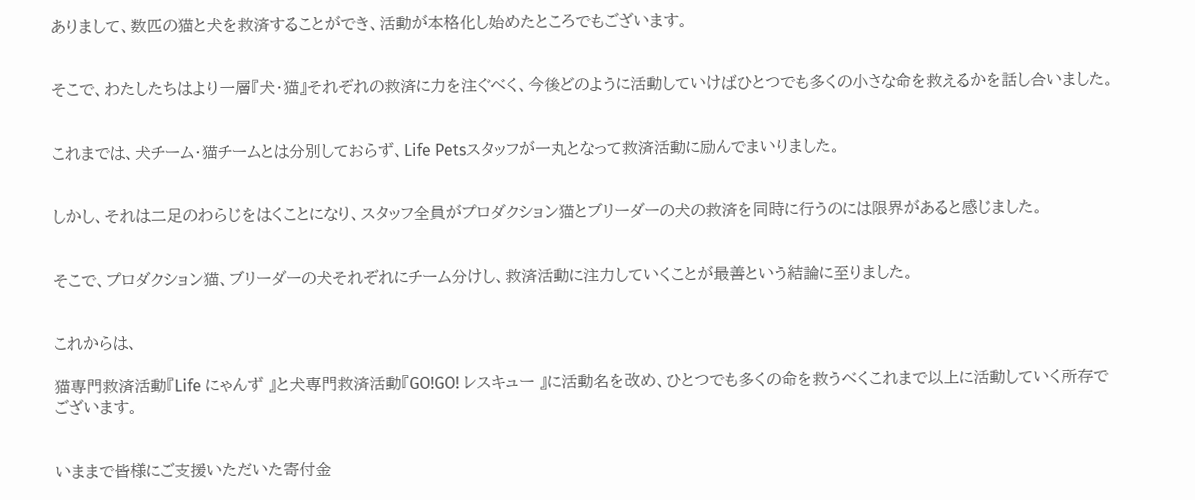ありまして、数匹の猫と犬を救済することができ、活動が本格化し始めたところでもございます。


そこで、わたしたちはより一層『犬・猫』それぞれの救済に力を注ぐべく、今後どのように活動していけばひとつでも多くの小さな命を救えるかを話し合いました。


これまでは、犬チーム・猫チームとは分別しておらず、Life Petsスタッフが一丸となって救済活動に励んでまいりました。


しかし、それは二足のわらじをはくことになり、スタッフ全員がプロダクション猫とブリーダーの犬の救済を同時に行うのには限界があると感じました。


そこで、プロダクション猫、ブリーダーの犬それぞれにチーム分けし、救済活動に注力していくことが最善という結論に至りました。


これからは、

猫専門救済活動『Life にゃんず 』と犬専門救済活動『GO!GO! レスキュー 』に活動名を改め、ひとつでも多くの命を救うべくこれまで以上に活動していく所存でございます。


いままで皆様にご支援いただいた寄付金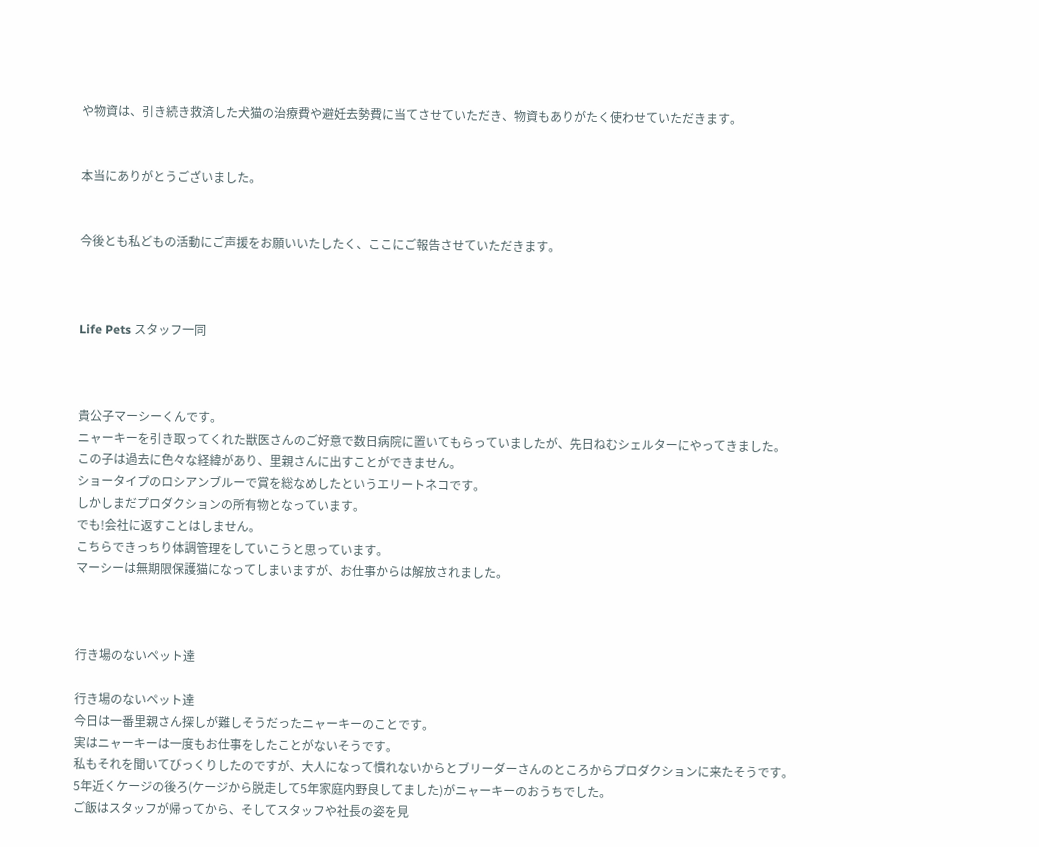や物資は、引き続き救済した犬猫の治療費や避妊去勢費に当てさせていただき、物資もありがたく使わせていただきます。


本当にありがとうございました。


今後とも私どもの活動にご声援をお願いいたしたく、ここにご報告させていただきます。



Life Pets スタッフ一同



貴公子マーシーくんです。
ニャーキーを引き取ってくれた獣医さんのご好意で数日病院に置いてもらっていましたが、先日ねむシェルターにやってきました。
この子は過去に色々な経緯があり、里親さんに出すことができません。
ショータイプのロシアンブルーで賞を総なめしたというエリートネコです。
しかしまだプロダクションの所有物となっています。
でも!会社に返すことはしません。
こちらできっちり体調管理をしていこうと思っています。
マーシーは無期限保護猫になってしまいますが、お仕事からは解放されました。



行き場のないペット達

行き場のないペット達
今日は一番里親さん探しが難しそうだったニャーキーのことです。
実はニャーキーは一度もお仕事をしたことがないそうです。
私もそれを聞いてびっくりしたのですが、大人になって慣れないからとブリーダーさんのところからプロダクションに来たそうです。
5年近くケージの後ろ(ケージから脱走して5年家庭内野良してました)がニャーキーのおうちでした。
ご飯はスタッフが帰ってから、そしてスタッフや社長の姿を見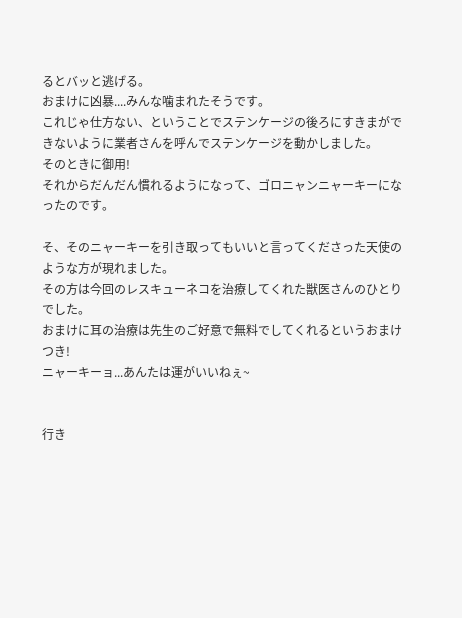るとバッと逃げる。
おまけに凶暴....みんな噛まれたそうです。
これじゃ仕方ない、ということでステンケージの後ろにすきまができないように業者さんを呼んでステンケージを動かしました。
そのときに御用!
それからだんだん慣れるようになって、ゴロニャンニャーキーになったのです。

そ、そのニャーキーを引き取ってもいいと言ってくださった天使のような方が現れました。
その方は今回のレスキューネコを治療してくれた獣医さんのひとりでした。
おまけに耳の治療は先生のご好意で無料でしてくれるというおまけつき!
ニャーキーョ...あんたは運がいいねぇ~


行き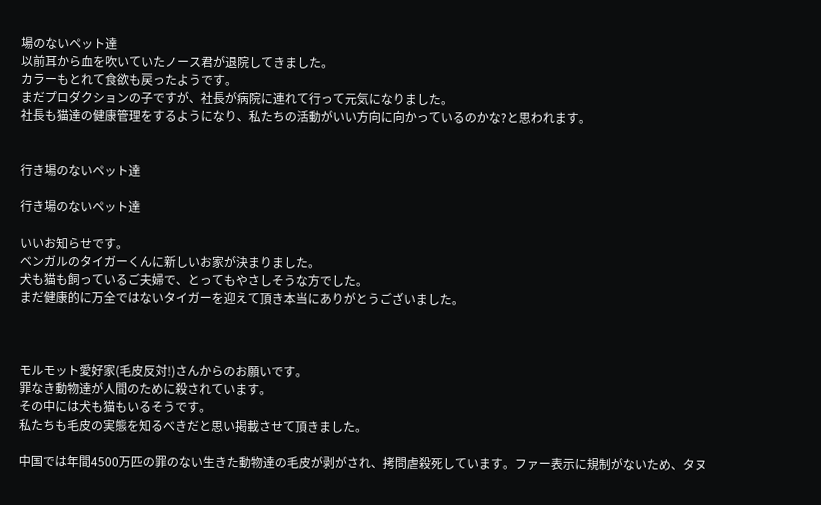場のないペット達
以前耳から血を吹いていたノース君が退院してきました。
カラーもとれて食欲も戻ったようです。
まだプロダクションの子ですが、社長が病院に連れて行って元気になりました。
社長も猫達の健康管理をするようになり、私たちの活動がいい方向に向かっているのかな?と思われます。


行き場のないペット達

行き場のないペット達

いいお知らせです。
ベンガルのタイガーくんに新しいお家が決まりました。
犬も猫も飼っているご夫婦で、とってもやさしそうな方でした。
まだ健康的に万全ではないタイガーを迎えて頂き本当にありがとうございました。



モルモット愛好家(毛皮反対!)さんからのお願いです。
罪なき動物達が人間のために殺されています。
その中には犬も猫もいるそうです。
私たちも毛皮の実態を知るべきだと思い掲載させて頂きました。

中国では年間4500万匹の罪のない生きた動物達の毛皮が剥がされ、拷問虐殺死しています。ファー表示に規制がないため、タヌ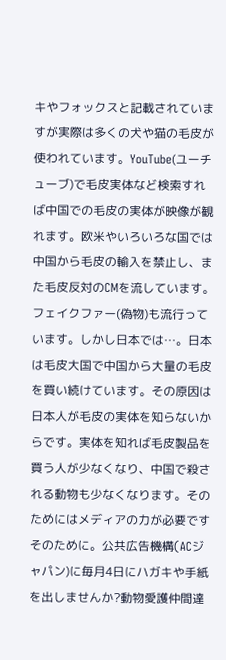キやフォックスと記載されていますが実際は多くの犬や猫の毛皮が使われています。YouTube(ユーチューブ)で毛皮実体など検索すれば中国での毛皮の実体が映像が観れます。欧米やいろいろな国では中国から毛皮の輸入を禁止し、また毛皮反対のCMを流しています。フェイクファー(偽物)も流行っています。しかし日本では…。日本は毛皮大国で中国から大量の毛皮を買い続けています。その原因は日本人が毛皮の実体を知らないからです。実体を知れば毛皮製品を買う人が少なくなり、中国で殺される動物も少なくなります。そのためにはメディアの力が必要ですそのために。公共広告機構(ACジャパン)に毎月4日にハガキや手紙を出しませんか?動物愛護仲間達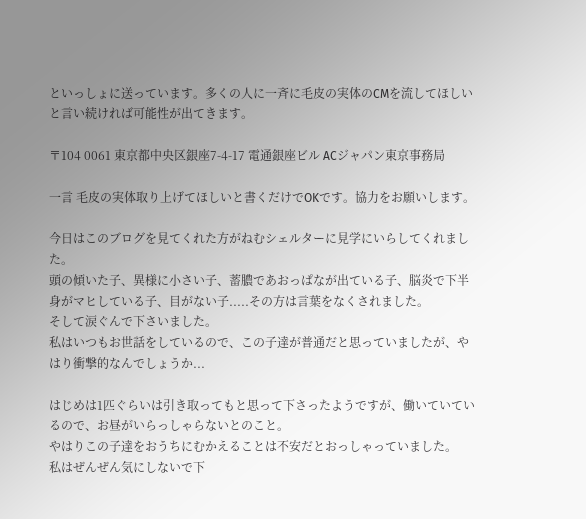といっしょに送っています。多くの人に一斉に毛皮の実体のCMを流してほしいと言い続ければ可能性が出てきます。

〒104 0061 東京都中央区銀座7-4-17 電通銀座ビル ACジャパン東京事務局

一言 毛皮の実体取り上げてほしいと書くだけでOKです。協力をお願いします。

今日はこのブログを見てくれた方がねむシェルターに見学にいらしてくれました。
頭の傾いた子、異様に小さい子、蓄膿であおっぱなが出ている子、脳炎で下半身がマヒしている子、目がない子.....その方は言葉をなくされました。
そして涙ぐんで下さいました。
私はいつもお世話をしているので、この子達が普通だと思っていましたが、やはり衝撃的なんでしょうか...

はじめは1匹ぐらいは引き取ってもと思って下さったようですが、働いていているので、お昼がいらっしゃらないとのこと。
やはりこの子達をおうちにむかえることは不安だとおっしゃっていました。
私はぜんぜん気にしないで下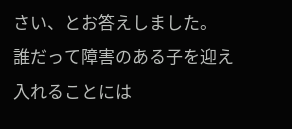さい、とお答えしました。
誰だって障害のある子を迎え入れることには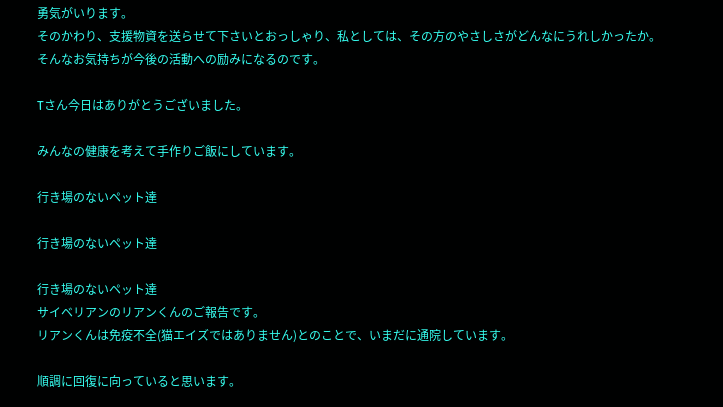勇気がいります。
そのかわり、支援物資を送らせて下さいとおっしゃり、私としては、その方のやさしさがどんなにうれしかったか。
そんなお気持ちが今後の活動への励みになるのです。

Tさん今日はありがとうございました。

みんなの健康を考えて手作りご飯にしています。

行き場のないペット達

行き場のないペット達

行き場のないペット達
サイベリアンのリアンくんのご報告です。
リアンくんは免疫不全(猫エイズではありません)とのことで、いまだに通院しています。

順調に回復に向っていると思います。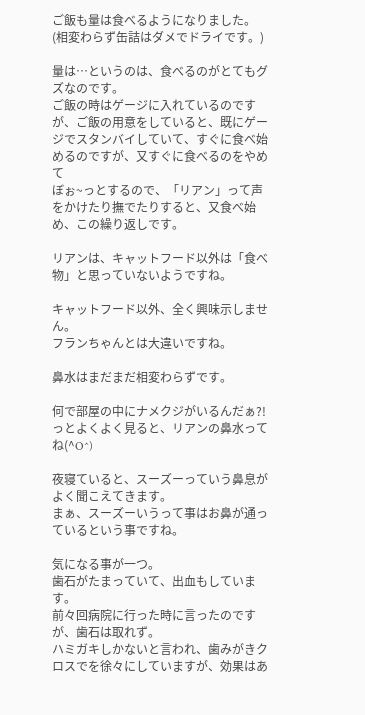ご飯も量は食べるようになりました。
(相変わらず缶詰はダメでドライです。)

量は…というのは、食べるのがとてもグズなのです。
ご飯の時はゲージに入れているのですが、ご飯の用意をしていると、既にゲージでスタンバイしていて、すぐに食べ始めるのですが、又すぐに食べるのをやめて
ぼぉ~っとするので、「リアン」って声をかけたり撫でたりすると、又食べ始め、この繰り返しです。

リアンは、キャットフード以外は「食べ物」と思っていないようですね。

キャットフード以外、全く興味示しません。
フランちゃんとは大違いですね。

鼻水はまだまだ相変わらずです。

何で部屋の中にナメクジがいるんだぁ?!
っとよくよく見ると、リアンの鼻水ってね(^O^)

夜寝ていると、スーズーっていう鼻息がよく聞こえてきます。
まぁ、スーズーいうって事はお鼻が通っているという事ですね。

気になる事が一つ。
歯石がたまっていて、出血もしています。
前々回病院に行った時に言ったのですが、歯石は取れず。
ハミガキしかないと言われ、歯みがきクロスでを徐々にしていますが、効果はあ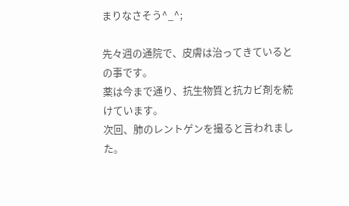まりなさそう^_^;

先々週の通院で、皮膚は治ってきているとの事です。
薬は今まで通り、抗生物質と抗カビ剤を続けています。
次回、肺のレントゲンを撮ると言われました。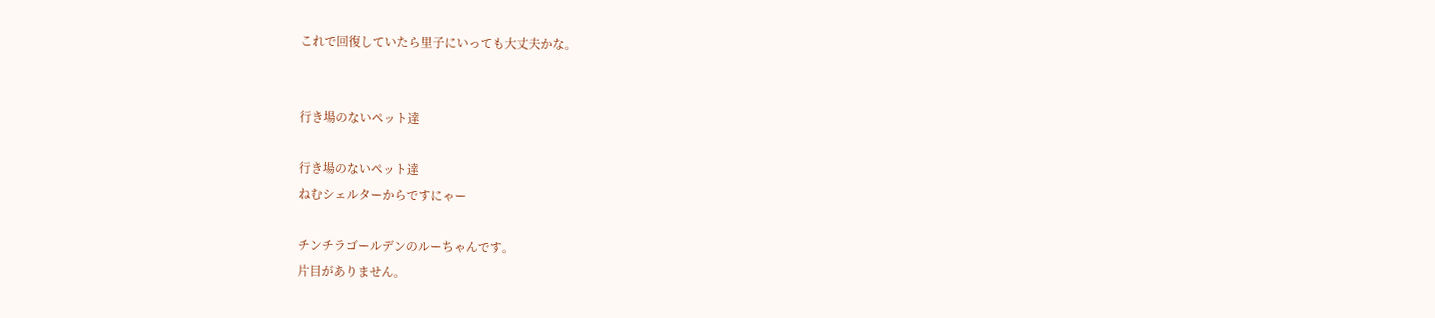これで回復していたら里子にいっても大丈夫かな。


行き場のないペット達

行き場のないペット達
ねむシェルターからですにゃー

チンチラゴールデンのルーちゃんです。
片目がありません。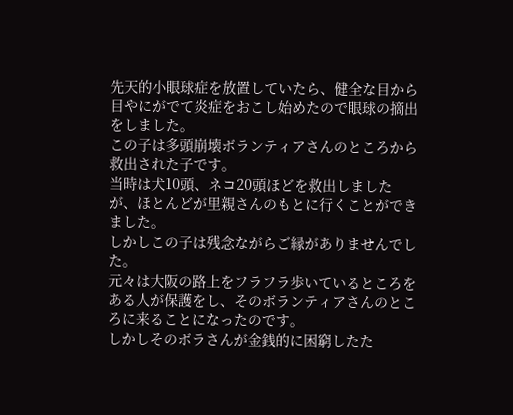先天的小眼球症を放置していたら、健全な目から目やにがでて炎症をおこし始めたので眼球の摘出をしました。
この子は多頭崩壊ボランティアさんのところから救出された子です。
当時は犬10頭、ネコ20頭ほどを救出しましたが、ほとんどが里親さんのもとに行くことができました。
しかしこの子は残念ながらご縁がありませんでした。
元々は大阪の路上をフラフラ歩いているところをある人が保護をし、そのボランティアさんのところに来ることになったのです。
しかしそのボラさんが金銭的に困窮したた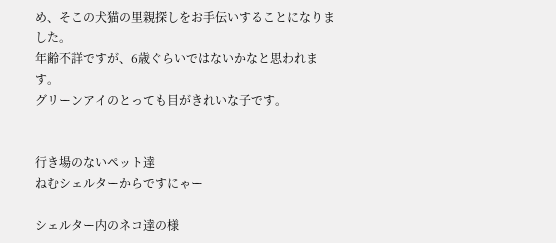め、そこの犬猫の里親探しをお手伝いすることになりました。
年齢不詳ですが、6歳ぐらいではないかなと思われます。
グリーンアイのとっても目がきれいな子です。


行き場のないペット達
ねむシェルターからですにゃー

シェルター内のネコ達の様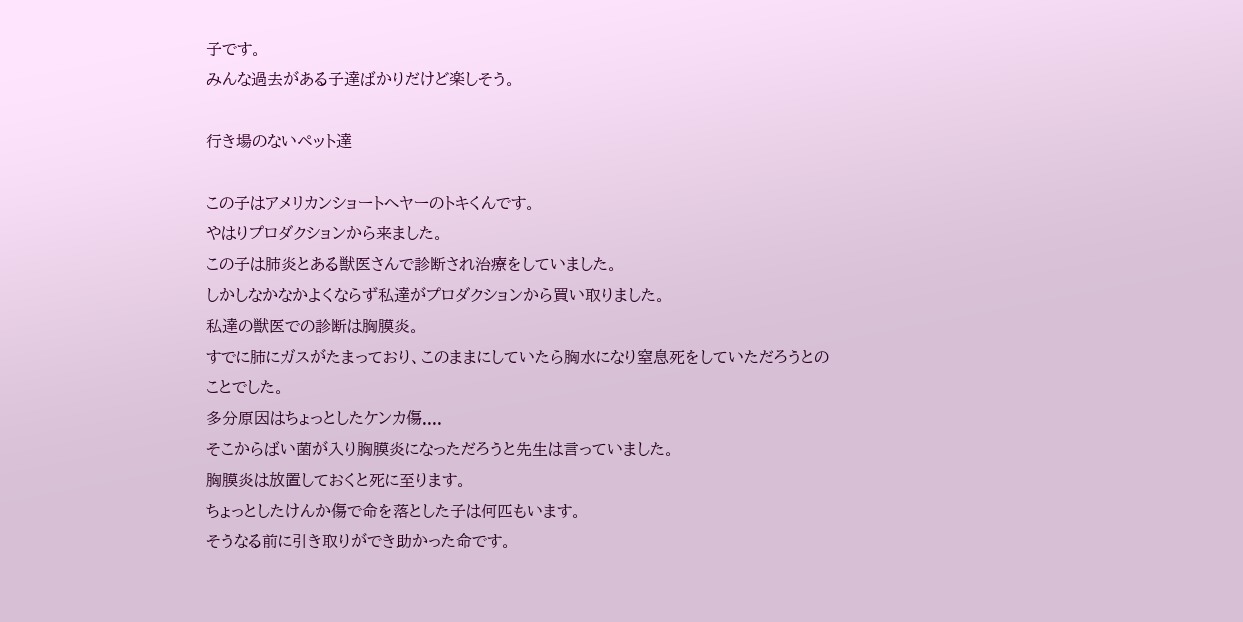子です。
みんな過去がある子達ばかりだけど楽しそう。

行き場のないペット達

この子はアメリカンショートへヤーのトキくんです。
やはりプロダクションから来ました。
この子は肺炎とある獣医さんで診断され治療をしていました。
しかしなかなかよくならず私達がプロダクションから買い取りました。
私達の獣医での診断は胸膜炎。
すでに肺にガスがたまっており、このままにしていたら胸水になり窒息死をしていただろうとのことでした。
多分原因はちょっとしたケンカ傷....
そこからばい菌が入り胸膜炎になっただろうと先生は言っていました。
胸膜炎は放置しておくと死に至ります。
ちょっとしたけんか傷で命を落とした子は何匹もいます。
そうなる前に引き取りができ助かった命です。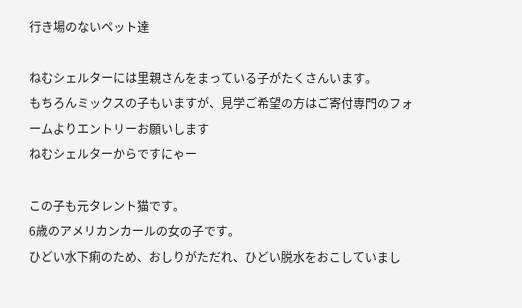行き場のないペット達

ねむシェルターには里親さんをまっている子がたくさんいます。
もちろんミックスの子もいますが、見学ご希望の方はご寄付専門のフォームよりエントリーお願いします
ねむシェルターからですにゃー

この子も元タレント猫です。
6歳のアメリカンカールの女の子です。
ひどい水下痢のため、おしりがただれ、ひどい脱水をおこしていまし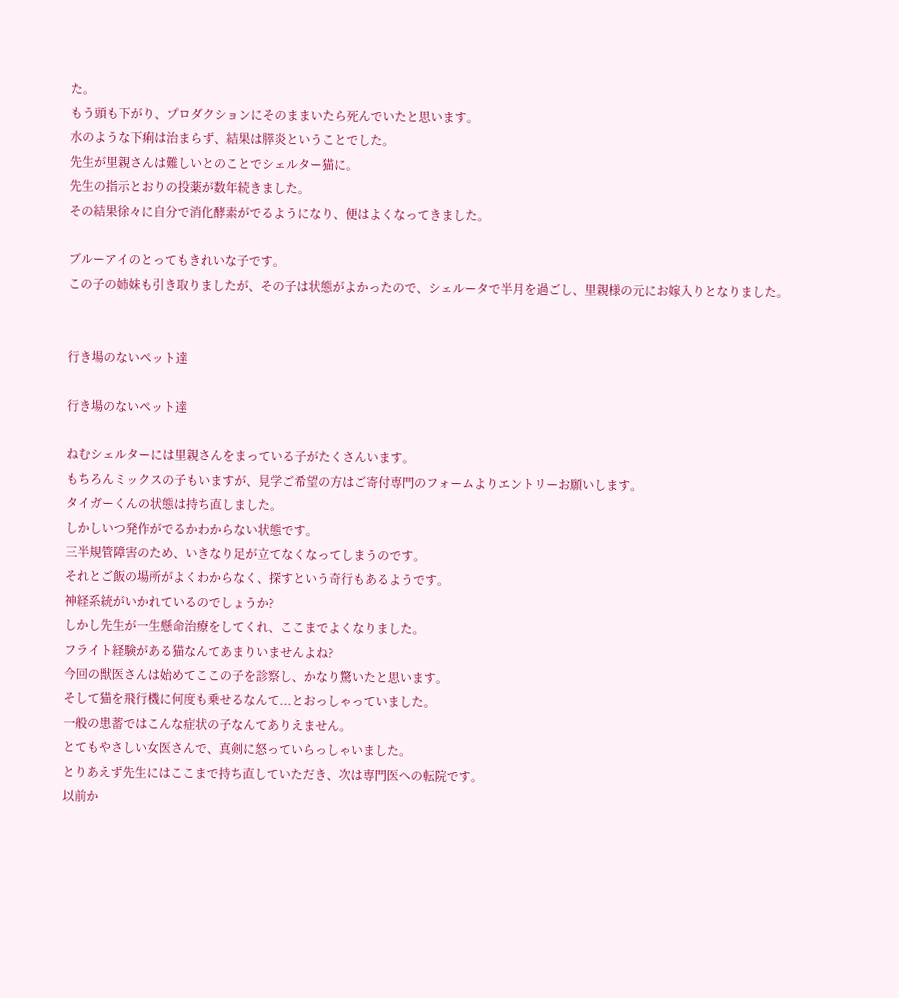た。
もう頭も下がり、プロダクションにそのままいたら死んでいたと思います。
水のような下痢は治まらず、結果は膵炎ということでした。
先生が里親さんは難しいとのことでシェルター猫に。
先生の指示とおりの投薬が数年続きました。
その結果徐々に自分で消化酵素がでるようになり、便はよくなってきました。

ブルーアイのとってもきれいな子です。
この子の姉妹も引き取りましたが、その子は状態がよかったので、シェルータで半月を過ごし、里親様の元にお嫁入りとなりました。


行き場のないペット達

行き場のないペット達

ねむシェルターには里親さんをまっている子がたくさんいます。
もちろんミックスの子もいますが、見学ご希望の方はご寄付専門のフォームよりエントリーお願いします。
タイガーくんの状態は持ち直しました。
しかしいつ発作がでるかわからない状態です。
三半規管障害のため、いきなり足が立てなくなってしまうのです。
それとご飯の場所がよくわからなく、探すという奇行もあるようです。
神経系統がいかれているのでしょうか?
しかし先生が一生懸命治療をしてくれ、ここまでよくなりました。
フライト経験がある猫なんてあまりいませんよね?
今回の獣医さんは始めてここの子を診察し、かなり驚いたと思います。
そして猫を飛行機に何度も乗せるなんて...とおっしゃっていました。
一般の患蓄ではこんな症状の子なんてありえません。
とてもやさしい女医さんで、真剣に怒っていらっしゃいました。
とりあえず先生にはここまで持ち直していただき、次は専門医への転院です。
以前か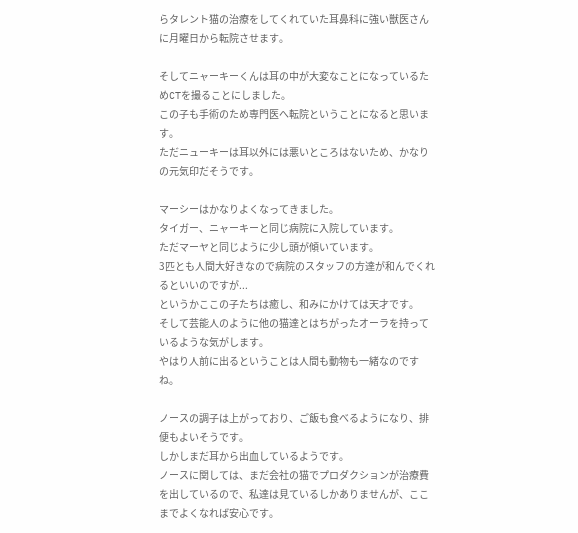らタレント猫の治療をしてくれていた耳鼻科に強い獣医さんに月曜日から転院させます。

そしてニャーキーくんは耳の中が大変なことになっているためCTを撮ることにしました。
この子も手術のため専門医へ転院ということになると思います。
ただニューキーは耳以外には悪いところはないため、かなりの元気印だそうです。

マーシーはかなりよくなってきました。
タイガー、ニャーキーと同じ病院に入院しています。
ただマーヤと同じように少し頭が傾いています。
3匹とも人間大好きなので病院のスタッフの方達が和んでくれるといいのですが...
というかここの子たちは癒し、和みにかけては天才です。
そして芸能人のように他の猫達とはちがったオーラを持っているような気がします。
やはり人前に出るということは人間も動物も一緒なのですね。

ノースの調子は上がっており、ご飯も食べるようになり、排便もよいそうです。
しかしまだ耳から出血しているようです。
ノースに関しては、まだ会社の猫でプロダクションが治療費を出しているので、私達は見ているしかありませんが、ここまでよくなれば安心です。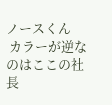ノースくん
 カラーが逆なのはここの社長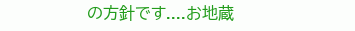の方針です....お地蔵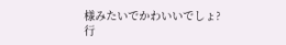様みたいでかわいいでしょ?
行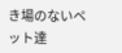き場のないペット達